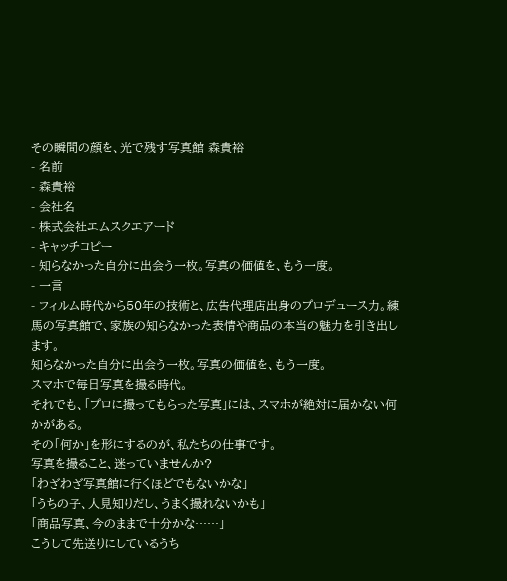その瞬間の顔を、光で残す写真館 森貴裕
- 名前
- 森貴裕
- 会社名
- 株式会社エムスクエアード
- キャッチコピー
- 知らなかった自分に出会う一枚。写真の価値を、もう一度。
- 一言
- フィルム時代から50年の技術と、広告代理店出身のプロデュース力。練馬の写真館で、家族の知らなかった表情や商品の本当の魅力を引き出します。
知らなかった自分に出会う一枚。写真の価値を、もう一度。
スマホで毎日写真を撮る時代。
それでも、「プロに撮ってもらった写真」には、スマホが絶対に届かない何かがある。
その「何か」を形にするのが、私たちの仕事です。
写真を撮ること、迷っていませんか?
「わざわざ写真館に行くほどでもないかな」
「うちの子、人見知りだし、うまく撮れないかも」
「商品写真、今のままで十分かな……」
こうして先送りにしているうち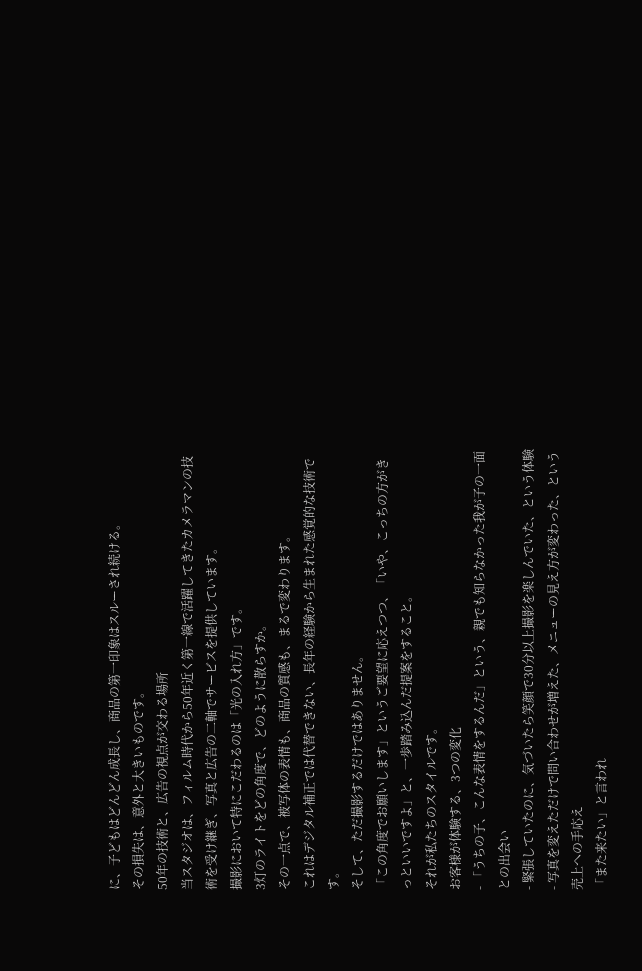に、子どもはどんどん成長し、商品の第一印象はスルーされ続ける。
その損失は、意外と大きいものです。
50年の技術と、広告の視点が交わる場所
当スタジオは、フィルム時代から50年近く第一線で活躍してきたカメラマンの技術を受け継ぎ、写真と広告の二軸でサービスを提供しています。
撮影において特にこだわるのは「光の入れ方」です。
3灯のライトをどの角度で、どのように散らすか。
その一点で、被写体の表情も、商品の質感も、まるで変わります。
これはデジタル補正では代替できない、長年の経験から生まれた感覚的な技術です。
そして、ただ撮影するだけではありません。
「この角度でお願いします」というご要望に応えつつ、「いや、こっちの方がきっといいですよ」と、一歩踏み込んだ提案をすること。
それが私たちのスタイルです。
お客様が体験する、3つの変化
- 「うちの子、こんな表情をするんだ」という、親でも知らなかった我が子の一面との出会い
- 緊張していたのに、気づいたら笑顔で30分以上撮影を楽しんでいた、という体験
- 写真を変えただけで問い合わせが増えた、メニューの見え方が変わった、という売上への手応え
「また来たい」と言われ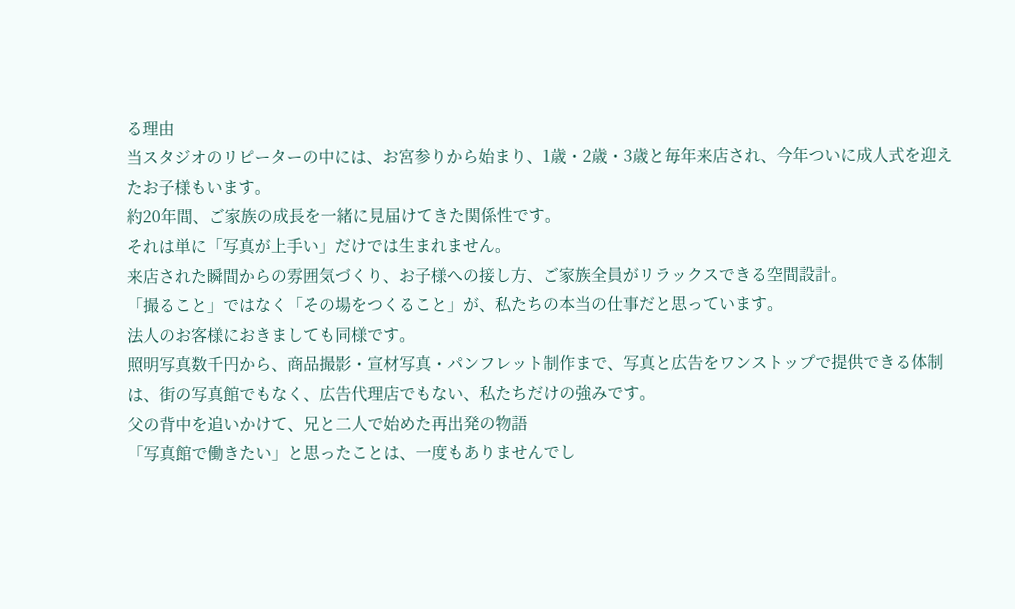る理由
当スタジオのリピーターの中には、お宮参りから始まり、1歳・2歳・3歳と毎年来店され、今年ついに成人式を迎えたお子様もいます。
約20年間、ご家族の成長を一緒に見届けてきた関係性です。
それは単に「写真が上手い」だけでは生まれません。
来店された瞬間からの雰囲気づくり、お子様への接し方、ご家族全員がリラックスできる空間設計。
「撮ること」ではなく「その場をつくること」が、私たちの本当の仕事だと思っています。
法人のお客様におきましても同様です。
照明写真数千円から、商品撮影・宣材写真・パンフレット制作まで、写真と広告をワンストップで提供できる体制は、街の写真館でもなく、広告代理店でもない、私たちだけの強みです。
父の背中を追いかけて、兄と二人で始めた再出発の物語
「写真館で働きたい」と思ったことは、一度もありませんでし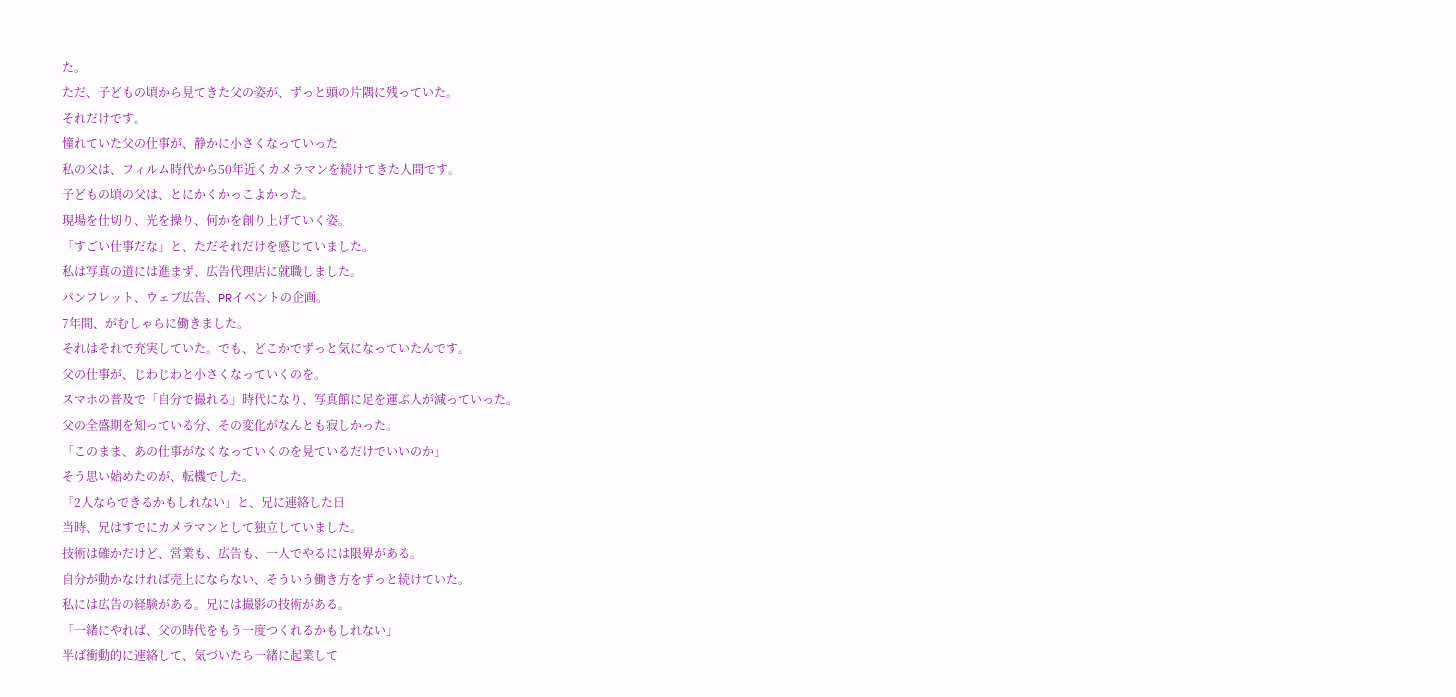た。
ただ、子どもの頃から見てきた父の姿が、ずっと頭の片隅に残っていた。
それだけです。
憧れていた父の仕事が、静かに小さくなっていった
私の父は、フィルム時代から50年近くカメラマンを続けてきた人間です。
子どもの頃の父は、とにかくかっこよかった。
現場を仕切り、光を操り、何かを創り上げていく姿。
「すごい仕事だな」と、ただそれだけを感じていました。
私は写真の道には進まず、広告代理店に就職しました。
パンフレット、ウェブ広告、PRイベントの企画。
7年間、がむしゃらに働きました。
それはそれで充実していた。でも、どこかでずっと気になっていたんです。
父の仕事が、じわじわと小さくなっていくのを。
スマホの普及で「自分で撮れる」時代になり、写真館に足を運ぶ人が減っていった。
父の全盛期を知っている分、その変化がなんとも寂しかった。
「このまま、あの仕事がなくなっていくのを見ているだけでいいのか」
そう思い始めたのが、転機でした。
「2人ならできるかもしれない」と、兄に連絡した日
当時、兄はすでにカメラマンとして独立していました。
技術は確かだけど、営業も、広告も、一人でやるには限界がある。
自分が動かなければ売上にならない、そういう働き方をずっと続けていた。
私には広告の経験がある。兄には撮影の技術がある。
「一緒にやれば、父の時代をもう一度つくれるかもしれない」
半ば衝動的に連絡して、気づいたら一緒に起業して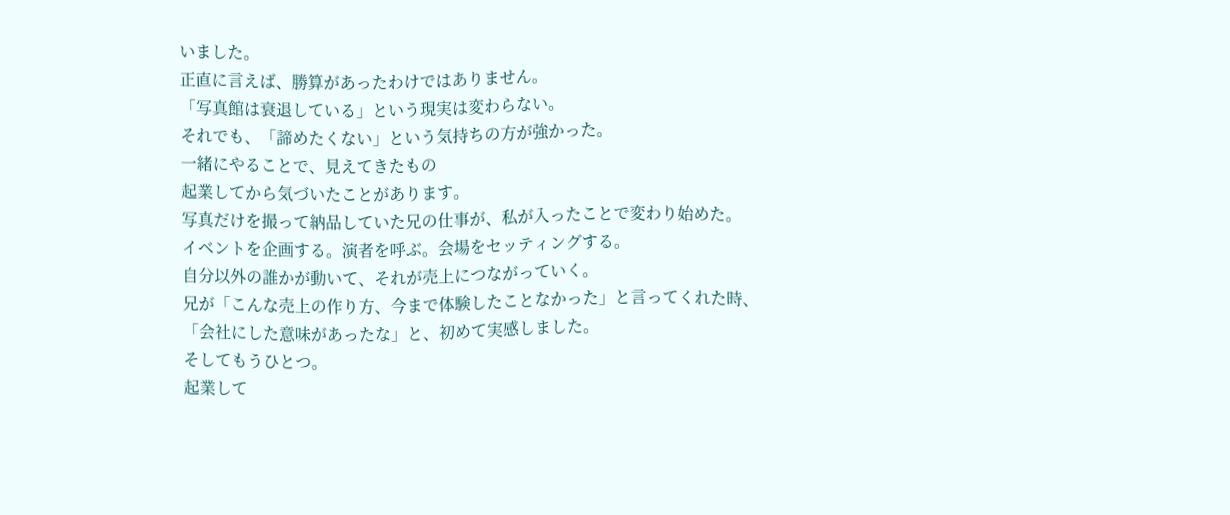いました。
正直に言えば、勝算があったわけではありません。
「写真館は衰退している」という現実は変わらない。
それでも、「諦めたくない」という気持ちの方が強かった。
一緒にやることで、見えてきたもの
起業してから気づいたことがあります。
写真だけを撮って納品していた兄の仕事が、私が入ったことで変わり始めた。
イベントを企画する。演者を呼ぶ。会場をセッティングする。
自分以外の誰かが動いて、それが売上につながっていく。
兄が「こんな売上の作り方、今まで体験したことなかった」と言ってくれた時、
「会社にした意味があったな」と、初めて実感しました。
そしてもうひとつ。
起業して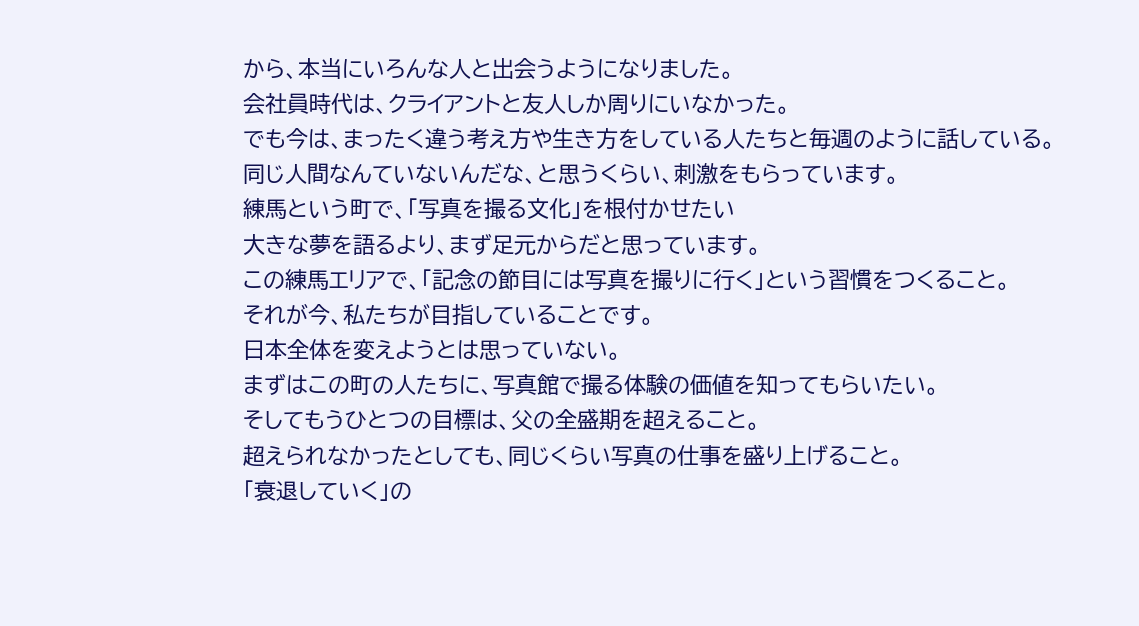から、本当にいろんな人と出会うようになりました。
会社員時代は、クライアントと友人しか周りにいなかった。
でも今は、まったく違う考え方や生き方をしている人たちと毎週のように話している。
同じ人間なんていないんだな、と思うくらい、刺激をもらっています。
練馬という町で、「写真を撮る文化」を根付かせたい
大きな夢を語るより、まず足元からだと思っています。
この練馬エリアで、「記念の節目には写真を撮りに行く」という習慣をつくること。
それが今、私たちが目指していることです。
日本全体を変えようとは思っていない。
まずはこの町の人たちに、写真館で撮る体験の価値を知ってもらいたい。
そしてもうひとつの目標は、父の全盛期を超えること。
超えられなかったとしても、同じくらい写真の仕事を盛り上げること。
「衰退していく」の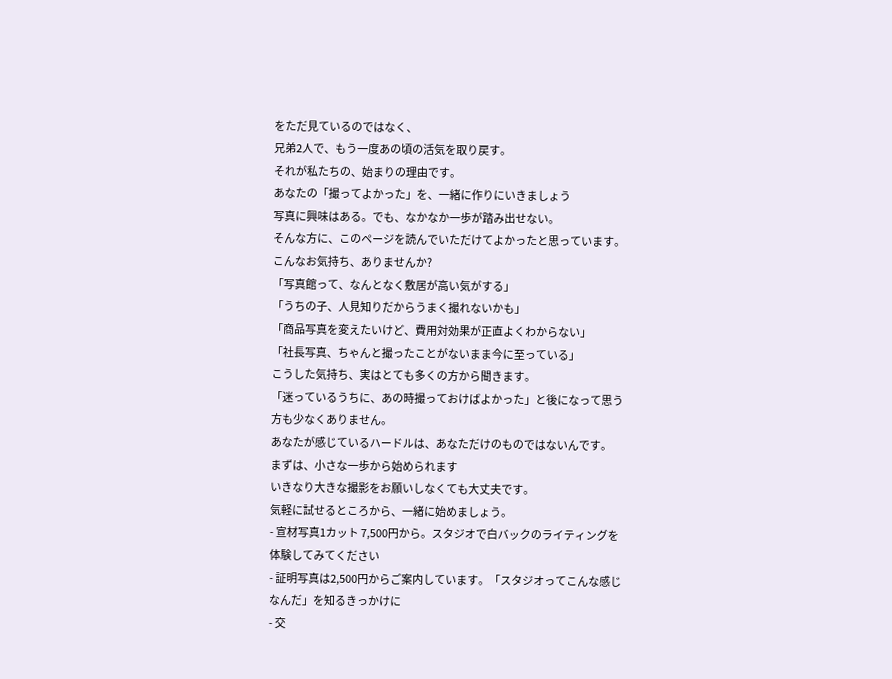をただ見ているのではなく、
兄弟2人で、もう一度あの頃の活気を取り戻す。
それが私たちの、始まりの理由です。
あなたの「撮ってよかった」を、一緒に作りにいきましょう
写真に興味はある。でも、なかなか一歩が踏み出せない。
そんな方に、このページを読んでいただけてよかったと思っています。
こんなお気持ち、ありませんか?
「写真館って、なんとなく敷居が高い気がする」
「うちの子、人見知りだからうまく撮れないかも」
「商品写真を変えたいけど、費用対効果が正直よくわからない」
「社長写真、ちゃんと撮ったことがないまま今に至っている」
こうした気持ち、実はとても多くの方から聞きます。
「迷っているうちに、あの時撮っておけばよかった」と後になって思う方も少なくありません。
あなたが感じているハードルは、あなただけのものではないんです。
まずは、小さな一歩から始められます
いきなり大きな撮影をお願いしなくても大丈夫です。
気軽に試せるところから、一緒に始めましょう。
- 宣材写真1カット 7,500円から。スタジオで白バックのライティングを体験してみてください
- 証明写真は2,500円からご案内しています。「スタジオってこんな感じなんだ」を知るきっかけに
- 交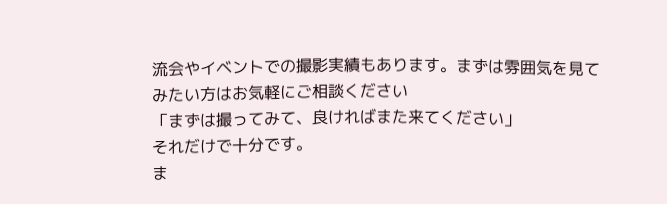流会やイベントでの撮影実績もあります。まずは雰囲気を見てみたい方はお気軽にご相談ください
「まずは撮ってみて、良ければまた来てください」
それだけで十分です。
ま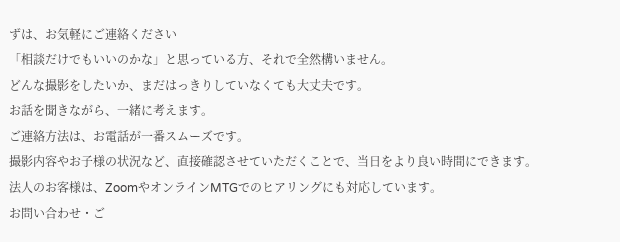ずは、お気軽にご連絡ください
「相談だけでもいいのかな」と思っている方、それで全然構いません。
どんな撮影をしたいか、まだはっきりしていなくても大丈夫です。
お話を聞きながら、一緒に考えます。
ご連絡方法は、お電話が一番スムーズです。
撮影内容やお子様の状況など、直接確認させていただくことで、当日をより良い時間にできます。
法人のお客様は、ZoomやオンラインMTGでのヒアリングにも対応しています。
お問い合わせ・ご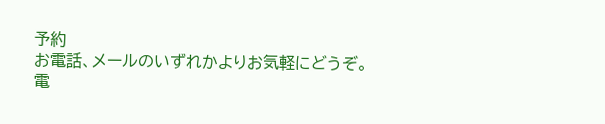予約
お電話、メールのいずれかよりお気軽にどうぞ。
電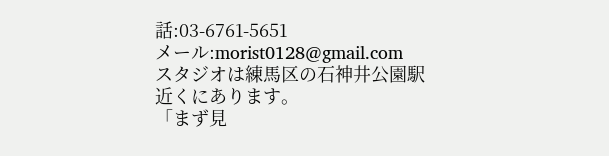話:03-6761-5651
メール:morist0128@gmail.com
スタジオは練馬区の石神井公園駅近くにあります。
「まず見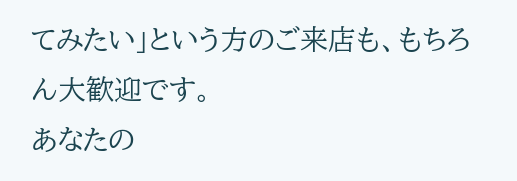てみたい」という方のご来店も、もちろん大歓迎です。
あなたの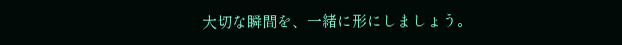大切な瞬間を、一緒に形にしましょう。